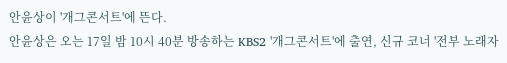안윤상이 '개그콘서트'에 뜬다.
안윤상은 오는 17일 밤 10시 40분 방송하는 KBS2 '개그콘서트'에 출연, 신규 코너 '전부 노래자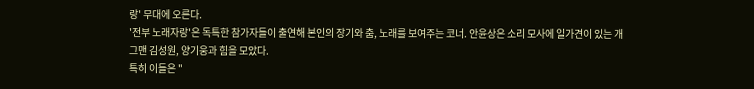랑' 무대에 오른다.
'전부 노래자랑'은 독특한 참가자들이 출연해 본인의 장기와 춤, 노래를 보여주는 코너. 안윤상은 소리 모사에 일가견이 있는 개그맨 김성원, 양기웅과 힘을 모았다.
특히 이들은 "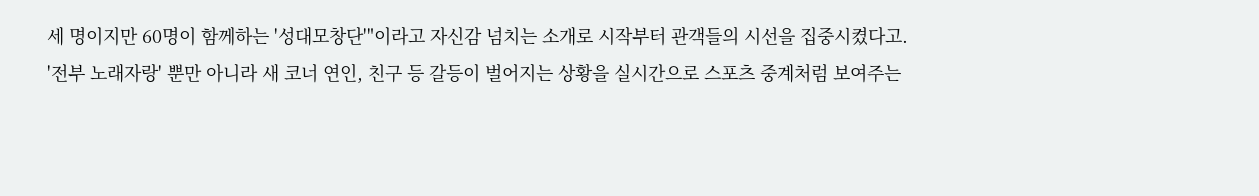세 명이지만 60명이 함께하는 '성대모창단'"이라고 자신감 넘치는 소개로 시작부터 관객들의 시선을 집중시켰다고.
'전부 노래자랑' 뿐만 아니라 새 코너 연인, 친구 등 갈등이 벌어지는 상황을 실시간으로 스포츠 중계처럼 보여주는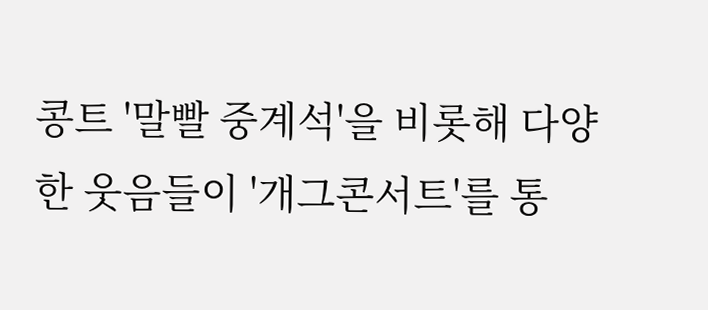콩트 '말빨 중계석'을 비롯해 다양한 웃음들이 '개그콘서트'를 통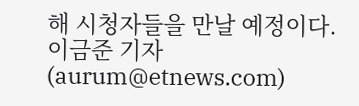해 시청자들을 만날 예정이다.
이금준 기자 (aurum@etnews.com)